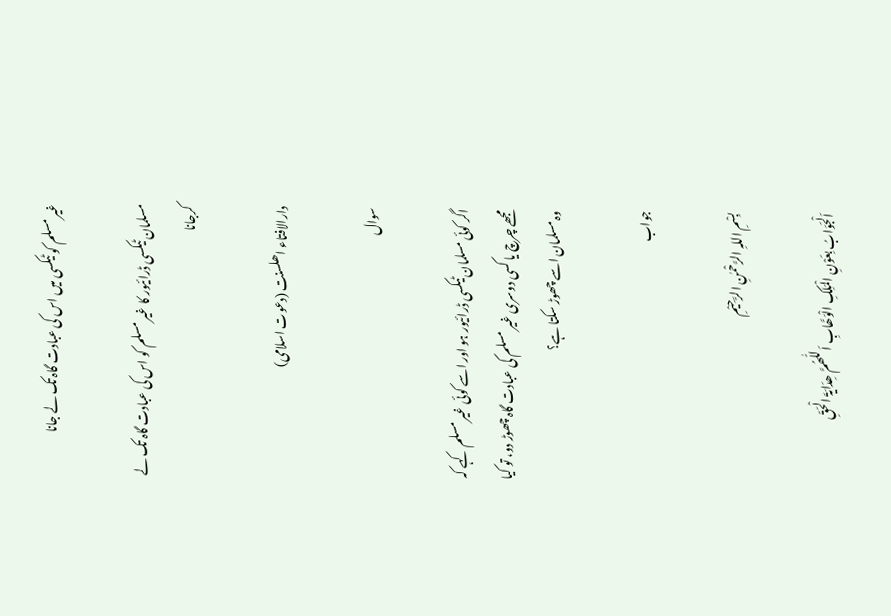غیر مسلم کو ٹیکسی میں اس کی عبادت گاہ تک لے جانا

مسلمان ٹیکسی ڈرائیور کا غیر مسلم کو اس کی عبادت گاہ تک لے کرجانا

دارالافتاء اھلسنت (دعوت اسلامی)

سوال

اگر کوئی مسلمان ٹیکسی ڈرائیور ہو اور اسے کوئی غیر مسلم کہے کہ مجھے چرچ یا کسی دوسری غیر مسلم کی عبادت گاہ چھوڑ دو، تو کیا وہ مسلمان اسے چھوڑ سکتا ہے؟

جواب

بِسْمِ اللہِ الرَّحْمٰنِ الرَّحِیْمِ

اَلْجَوَابُ بِعَوْنِ الْمَلِکِ الْوَھَّابِ اَللّٰھُمَّ ھِدَایَۃَ الْحَقِّ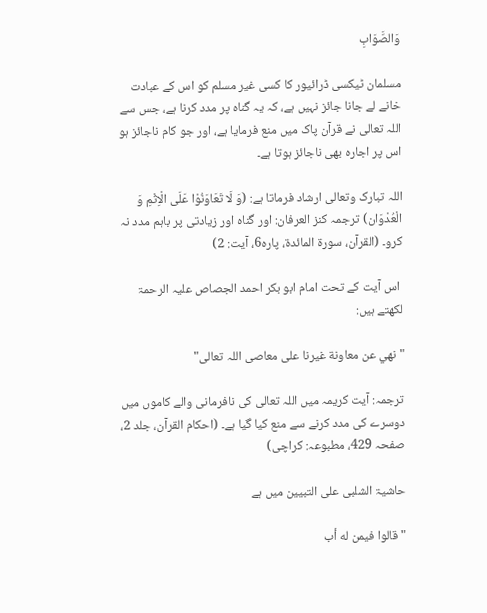وَالصَّوَابِ

مسلمان ٹیکسی ڈرائیور کا کسی غیر مسلم کو اس کے عبادت خانے لے جانا جائز نہیں ہے، کہ یہ گناہ پر مدد کرنا ہے، جس سے اللہ تعالی نے قرآن پاک میں منع فرمایا ہے، اور جو کام ناجائز ہو اس پر اجارہ بھی ناجائز ہوتا ہے۔

اللہ تبارک وتعالی ارشاد فرماتا ہے: (وَ لَا تَعَاوَنُوْا عَلَى الْاِثْمِ وَ الْعُدْوَان) ترجمہ کنز العرفان: اور گناہ اور زیادتی پر باہم مدد نہ کرو۔ (القرآن، سورۃ المائدۃ، پارہ6، آیت: 2)

 اس آیت کے تحت امام ابو بکر احمد الجصاص علیہ الرحمۃ لکھتے ہیں:

"نهي عن معاونة غيرنا على معاصی اللہ تعالى"

ترجمہ: آیت کریمہ میں اللہ تعالی کی نافرمانی والے کاموں میں دوسرے کی مدد کرنے سے منع کیا گیا ہے۔ (احکام القرآن، جلد 2، صفحہ 429، مطبوعہ: کراچی)

حاشیۃ الشلبی علی التبیین میں ہے

"قالوا فيمن له أب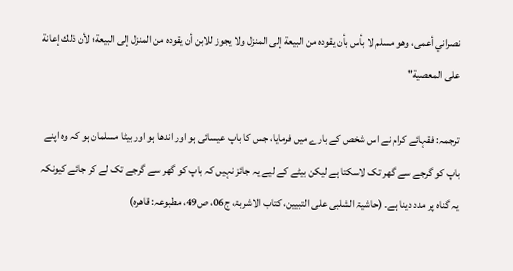نصراني أعمى، وهو مسلم لا بأس بأن يقوده من البيعة إلى المنزل ولا يجوز للابن أن يقوده من المنزل إلى البيعة؛ لأن ذلك إعانة على المعصية"

ترجمہ: فقہائے کرام نے اس شخص کے بارے میں فرمایا، جس کا باپ عیسائی ہو اور اندھا ہو اور بیٹا مسلمان ہو کہ وہ اپنے باپ کو گرجے سے گھر تک لاسکتا ہے لیکن بیٹے کے لیے یہ جائز نہیں کہ باپ کو گھر سے گرجے تک لے کر جائے کیونکہ یہ گناہ پر مدد دینا ہے۔ (حاشیۃ الشلبی علی التبیین، کتاب الاشربۃ، ج06، ص49، مطبوعہ: قاھرہ)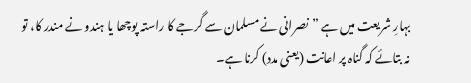بہارِ شریعت میں ہے ”نصرانی نے مسلمان سے گرجے کا راستہ پوچھا یا ہندو نے مندر کا، تو نہ بتائے کہ گناہ پر اعانت (یعنی مدد) کرنا ہے۔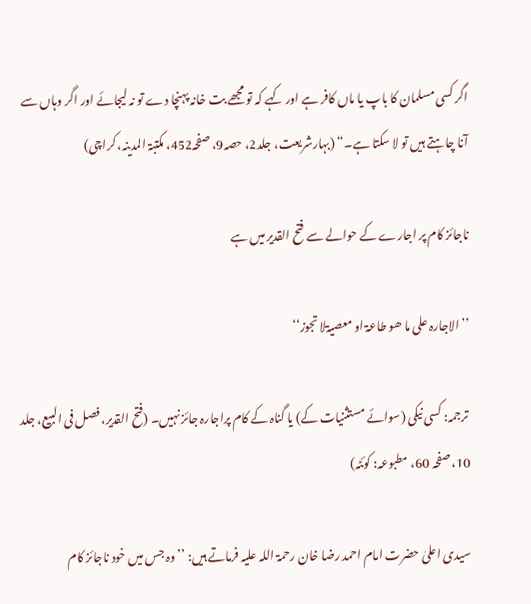اگر کسی مسلمان کا باپ یا ماں کافر ہے اور کہے کہ تو مجھے بت خانہ پہنچا دے تو نہ لیجائے اور اگر وہاں سے آنا چاہتے ہیں تو لا سکتا ہے۔“ (بہارشریعت، جلد2، حصہ9، صفحہ452، مکتبۃ المدینہ، کراچی)

ناجائز کام پر اجارے کے حوالے سے فتح القدیر میں ہے

’’الاجارہ علی ما ھو طاعۃ او معصیۃلا تجوز‘‘

 ترجمہ: کسی نیکی (سوائے مستثنیات کے) یا گناہ کے کام پراجارہ جائز نہیں۔ (فتح القدیر، فصل فی البیع، جلد 10، صفحہ 60، مطبوعہ: کوئٹہ)

سیدی اعلیٰ حضرت امام احمد رضا خان رحمۃ اللہ علیہ فرماتے ہیں: ’’وہ جس میں خود ناجائز کام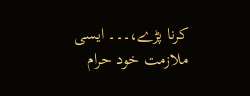کرنا پڑے،۔۔۔ ایسی ملازمت خود حرام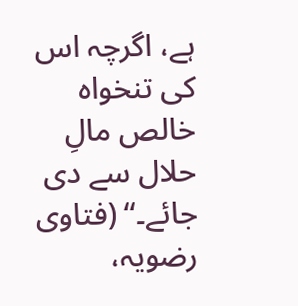ہے، اگرچہ اس کی تنخواہ خالص مالِ حلال سے دی جائے۔‘‘ (فتاوی رضویہ،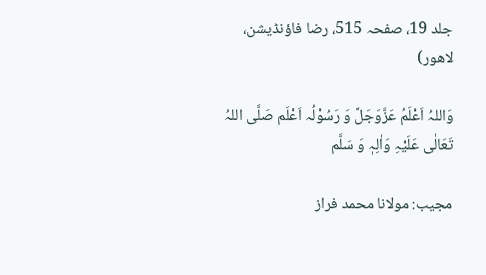جلد 19، صفحہ 515، رضا فاؤنڈیشن، لاھور)

وَاللہُ اَعْلَمُ عَزَّوَجَلَّ وَ رَسُوْلُہ اَعْلَم صَلَّی اللہُ تَعَالٰی عَلَیْہِ وَاٰلِہٖ وَ سَلَّم

مجیب: مولانا محمد فراز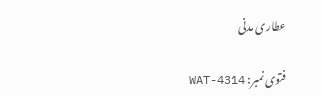عطاری مدنی

فتوی نمبر: WAT-4314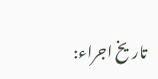تاریخ اجراء: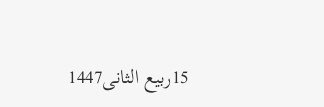15ربیع الثانی1447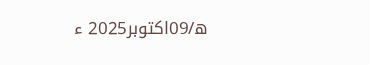ھ/09اکتوبر2025 ء